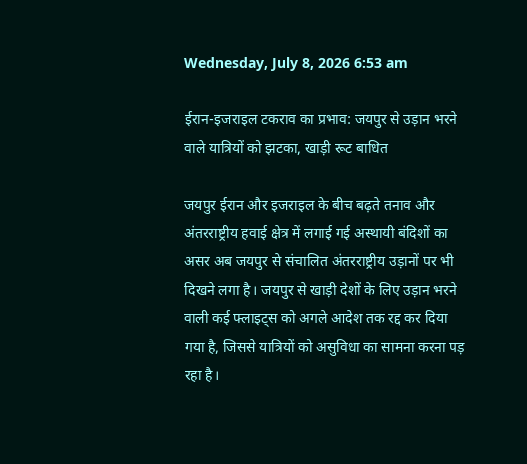Wednesday, July 8, 2026 6:53 am

ईरान-इजराइल टकराव का प्रभाव: जयपुर से उड़ान भरने वाले यात्रियों को झटका, खाड़ी रूट बाधित

जयपुर ईरान और इजराइल के बीच बढ़ते तनाव और अंतरराष्ट्रीय हवाई क्षेत्र में लगाई गई अस्थायी बंदिशों का असर अब जयपुर से संचालित अंतरराष्ट्रीय उड़ानों पर भी दिखने लगा है। जयपुर से खाड़ी देशों के लिए उड़ान भरने वाली कई फ्लाइट्स को अगले आदेश तक रद्द कर दिया गया है, जिससे यात्रियों को असुविधा का सामना करना पड़ रहा है।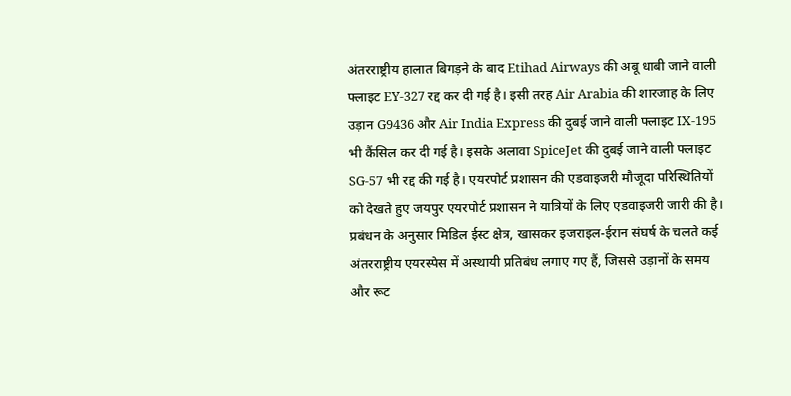अंतरराष्ट्रीय हालात बिगड़ने के बाद Etihad Airways की अबू धाबी जाने वाली फ्लाइट EY-327 रद्द कर दी गई है। इसी तरह Air Arabia की शारजाह के लिए उड़ान G9436 और Air India Express की दुबई जाने वाली फ्लाइट IX-195 भी कैंसिल कर दी गई है। इसके अलावा SpiceJet की दुबई जाने वाली फ्लाइट SG-57 भी रद्द की गई है। एयरपोर्ट प्रशासन की एडवाइजरी मौजूदा परिस्थितियों को देखते हुए जयपुर एयरपोर्ट प्रशासन ने यात्रियों के लिए एडवाइजरी जारी की है। प्रबंधन के अनुसार मिडिल ईस्ट क्षेत्र, खासकर इजराइल-ईरान संघर्ष के चलते कई अंतरराष्ट्रीय एयरस्पेस में अस्थायी प्रतिबंध लगाए गए हैं, जिससे उड़ानों के समय और रूट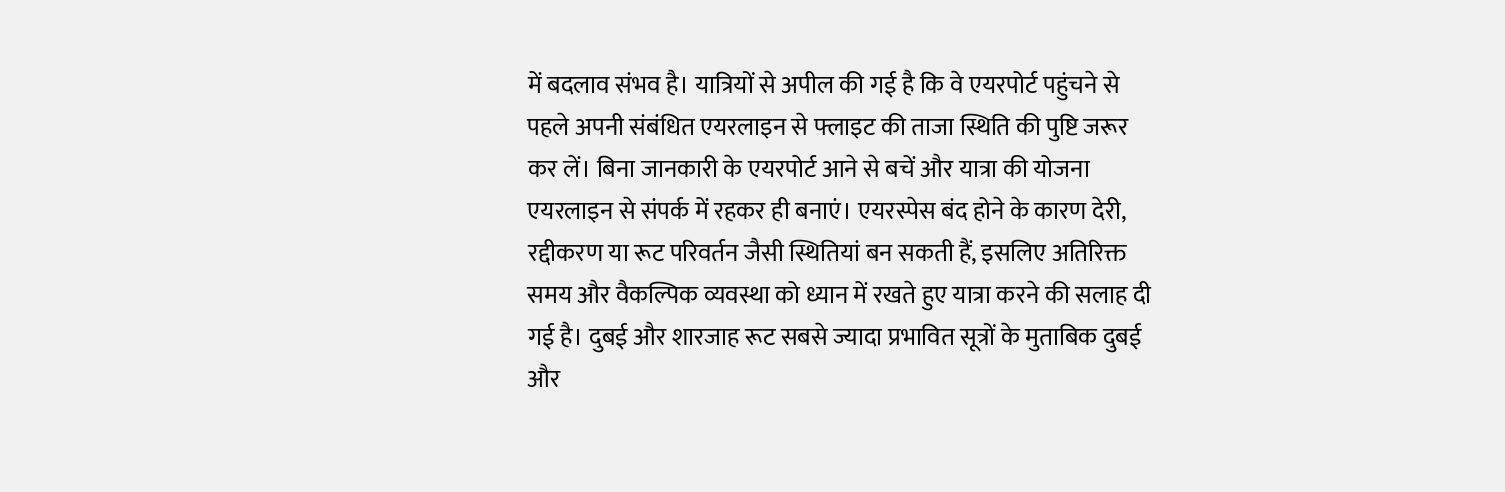में बदलाव संभव है। यात्रियों से अपील की गई है कि वे एयरपोर्ट पहुंचने से पहले अपनी संबंधित एयरलाइन से फ्लाइट की ताजा स्थिति की पुष्टि जरूर कर लें। बिना जानकारी के एयरपोर्ट आने से बचें और यात्रा की योजना एयरलाइन से संपर्क में रहकर ही बनाएं। एयरस्पेस बंद होने के कारण देरी, रद्दीकरण या रूट परिवर्तन जैसी स्थितियां बन सकती हैं, इसलिए अतिरिक्त समय और वैकल्पिक व्यवस्था को ध्यान में रखते हुए यात्रा करने की सलाह दी गई है। दुबई और शारजाह रूट सबसे ज्यादा प्रभावित सूत्रों के मुताबिक दुबई और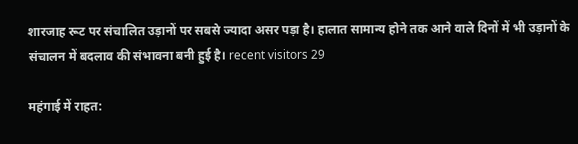शारजाह रूट पर संचालित उड़ानों पर सबसे ज्यादा असर पड़ा है। हालात सामान्य होने तक आने वाले दिनों में भी उड़ानों के संचालन में बदलाव की संभावना बनी हुई है। recent visitors 29

महंगाई में राहत: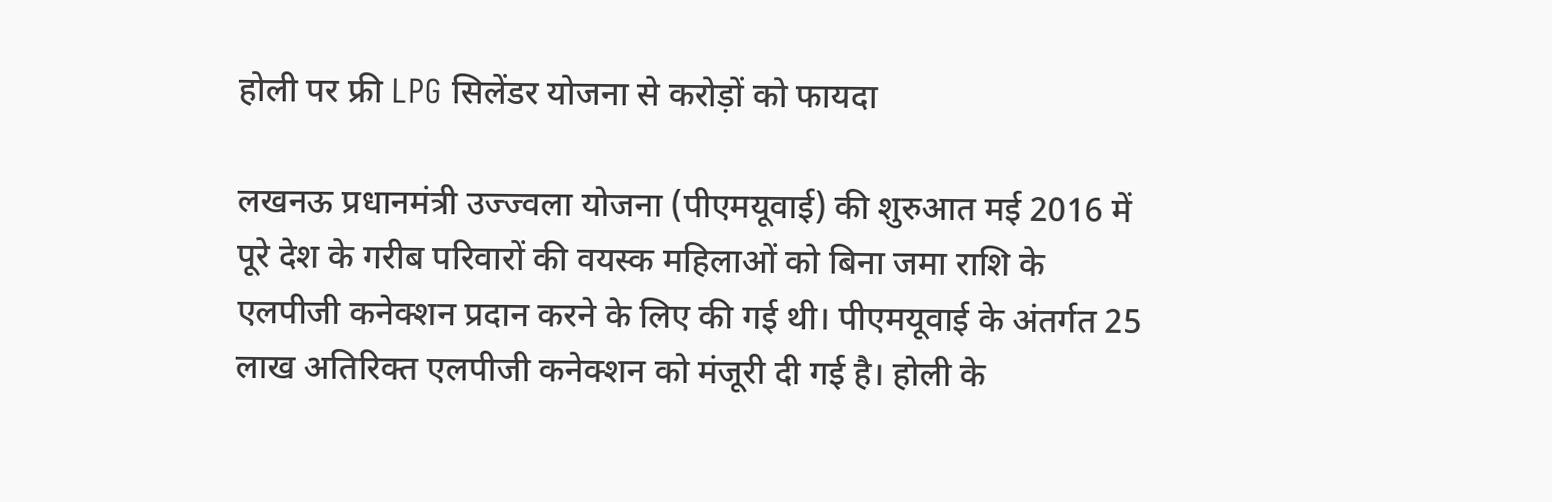होली पर फ्री LPG सिलेंडर योजना से करोड़ों को फायदा

लखनऊ प्रधानमंत्री उज्ज्वला योजना (पीएमयूवाई) की शुरुआत मई 2016 में पूरे देश के गरीब परिवारों की वयस्क महिलाओं को बिना जमा राशि के एलपीजी कनेक्शन प्रदान करने के लिए की गई थी। पीएमयूवाई के अंतर्गत 25 लाख अतिरिक्त एलपीजी कनेक्शन को मंजूरी दी गई है। होली के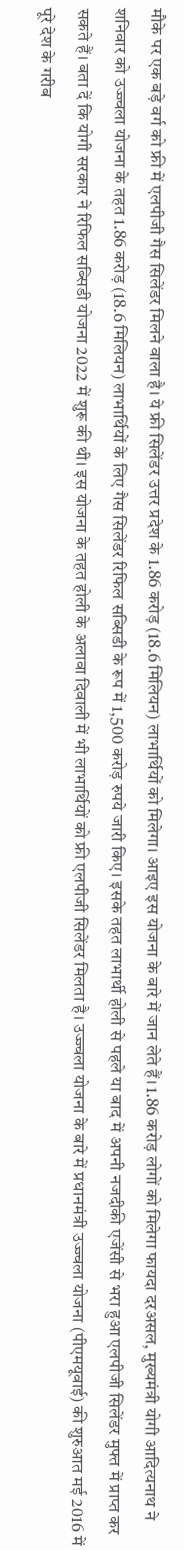मौके पर एक बड़े वर्ग को फ्री में एलपीजी गैस सिलेंडर मिलने वाला है। ये फ्री सिलेंडर उत्तर प्रदेश के 1.86 करोड़ (18.6 मिलियन) लाभार्थियों को मिलेगा। आइए इस योजना के बारे में जान लेते हैं। 1.86 करोड़ लोगों को मिलेगा फायदा दरअसल, मुख्यमंत्री योगी आदित्यनाथ ने शनिवार को उज्ज्वला योजना के तहत 1.86 करोड़ (18.6 मिलियन) लाभार्थियों के लिए गैस सिलेंडर रिफिल सब्सिडी के रूप में 1,500 करोड़ रुपये जारी किए। इसके तहत लाभार्थी होली से पहले या बाद में अपनी नजदीकी एजेंसी से भरा हुआ एलपीजी सिलेंडर मुफ्त में प्राप्त कर सकते हैं। बता दें कि योगी सरकार ने रिफिल सब्सिडी योजना 2022 में शुरू की थी। इस योजना के तहत होली के अलावा दिवाली में भी लाभार्थियों को फ्री एलपीजी सिलेंडर मिलता है। उज्ज्वला योजना के बारे में प्रधानमंत्री उज्ज्वला योजना (पीएमयूवाई) की शुरुआत मई 2016 में पूरे देश के गरीब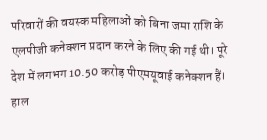परिवारों की वयस्क महिलाओं को बिना जमा राशि के एलपीजी कनेक्शन प्रदान करने के लिए की गई थी। पूरे देश में लगभग 10.50 करोड़ पीएमयूवाई कनेक्शन हैं। हाल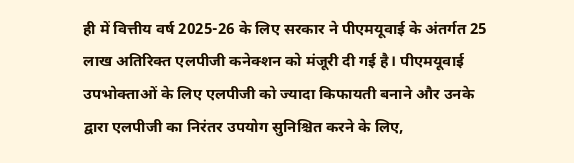ही में वित्तीय वर्ष 2025-26 के लिए सरकार ने पीएमयूवाई के अंतर्गत 25 लाख अतिरिक्त एलपीजी कनेक्शन को मंजूरी दी गई है। पीएमयूवाई उपभोक्ताओं के लिए एलपीजी को ज्यादा किफायती बनाने और उनके द्वारा एलपीजी का निरंतर उपयोग सुनिश्चित करने के लिए,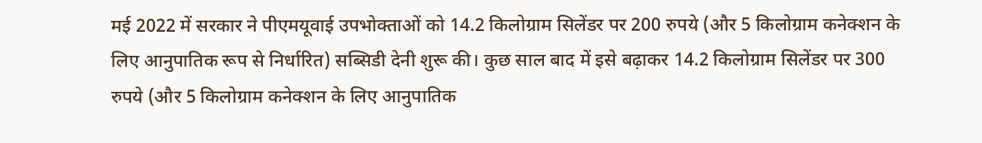मई 2022 में सरकार ने पीएमयूवाई उपभोक्ताओं को 14.2 किलोग्राम सिलेंडर पर 200 रुपये (और 5 किलोग्राम कनेक्शन के लिए आनुपातिक रूप से निर्धारित) सब्सिडी देनी शुरू की। कुछ साल बाद में इसे बढ़ाकर 14.2 किलोग्राम सिलेंडर पर 300 रुपये (और 5 किलोग्राम कनेक्शन के लिए आनुपातिक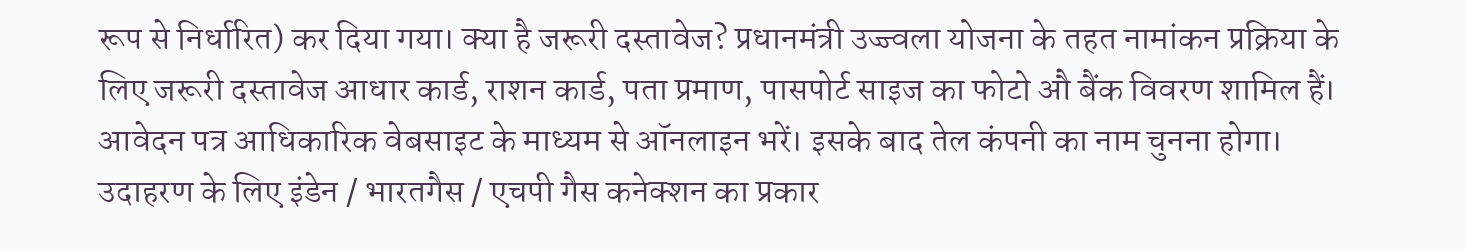रूप से निर्धारित) कर दिया गया। क्या है जरूरी दस्तावेज? प्रधानमंत्री उज्ज्वला योजना के तहत नामांकन प्रक्रिया के लिए जरूरी दस्तावेज आधार कार्ड, राशन कार्ड, पता प्रमाण, पासपोर्ट साइज का फोटो औ बैंक विवरण शामिल हैं। आवेदन पत्र आधिकारिक वेबसाइट के माध्यम से ऑनलाइन भरें। इसके बाद तेल कंपनी का नाम चुनना होगा। उदाहरण के लिए इंडेन / भारतगैस / एचपी गैस कनेक्शन का प्रकार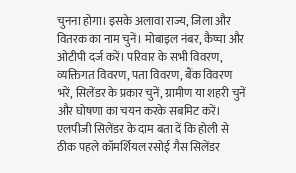चुनना होगा। इसके अलावा राज्य, जिला और वितरक का नाम चुनें। मोबाइल नंबर, कैप्चा और ओटीपी दर्ज करें। परिवार के सभी विवरण, व्यक्तिगत विवरण, पता विवरण, बैंक विवरण भरें, सिलेंडर के प्रकार चुनें, ग्रामीण या शहरी चुनें और घोषणा का चयन करके सबमिट करें। एलपीजी सिलेंडर के दाम बता दें कि होली से ठीक पहले कॉमर्शियल रसोई गैस सिलेंडर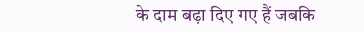के दाम बढ़ा दिए गए हैं जबकि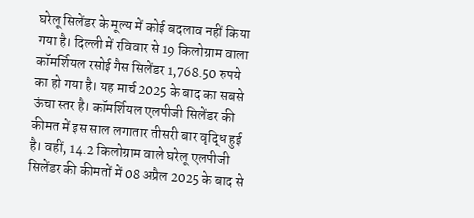घरेलू सिलेंडर के मूल्य में कोई बदलाव नहीं किया गया है। दिल्ली में रविवार से 19 किलोग्राम वाला कॉमर्शियल रसोई गैस सिलेंडर 1,768.50 रुपये का हो गया है। यह मार्च 2025 के बाद का सबसे ऊंचा स्तर है। कॉमर्शियल एलपीजी सिलेंडर की कीमत में इस साल लगातार तीसरी बार वृद्धि हुई है। वहीं, 14.2 किलोग्राम वाले घरेलू एलपीजी सिलेंडर की कीमतों में 08 अप्रैल 2025 के बाद से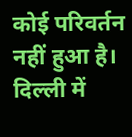कोई परिवर्तन नहीं हुआ है। दिल्ली में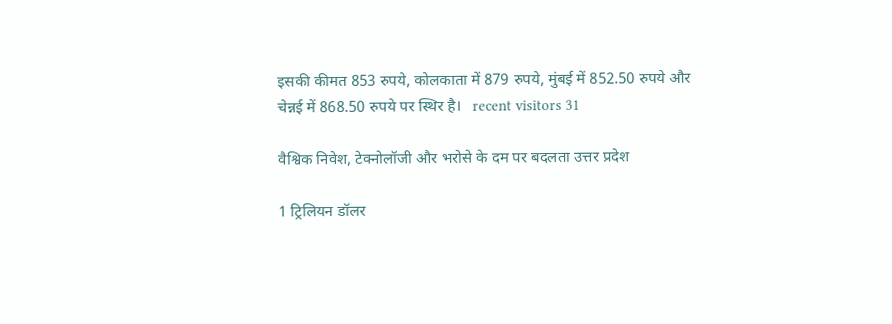इसकी कीमत 853 रुपये, कोलकाता में 879 रुपये, मुंबई में 852.50 रुपये और चेन्नई में 868.50 रुपये पर स्थिर है।   recent visitors 31

वैश्विक निवेश, टेक्नोलॉजी और भरोसे के दम पर बदलता उत्तर प्रदेश

1 ट्रिलियन डॉलर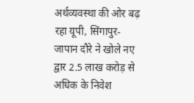अर्थव्यवस्था की ओर बढ़ रहा यूपी, सिंगापुर-जापान दौरे ने खोले नए द्वार 2.5 लाख करोड़ से अधिक के निवेश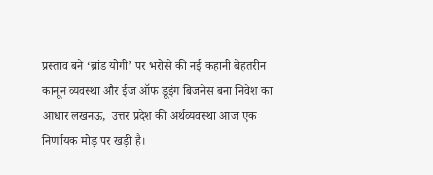प्रस्ताव बने ‘ब्रांड योगी’ पर भरोसे की नई कहानी बेहतरीन कानून व्यवस्था और ईज ऑफ डूइंग बिजनेस बना निवेश का आधार लखनऊ,  उत्तर प्रदेश की अर्थव्यवस्था आज एक निर्णायक मोड़ पर खड़ी है।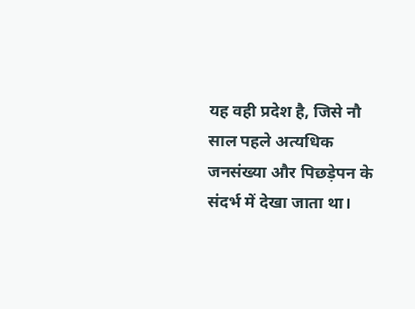यह वही प्रदेश है, जिसे नौ साल पहले अत्यधिक जनसंख्या और पिछड़ेपन के संदर्भ में देखा जाता था।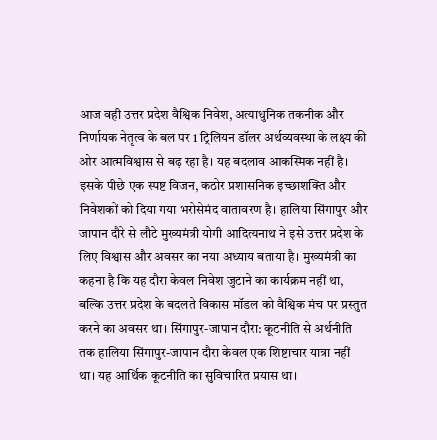आज वही उत्तर प्रदेश वैश्विक निवेश, अत्याधुनिक तकनीक और निर्णायक नेतृत्व के बल पर 1 ट्रिलियन डॉलर अर्थव्यवस्था के लक्ष्य की ओर आत्मविश्वास से बढ़ रहा है। यह बदलाव आकस्मिक नहीं है। इसके पीछे एक स्पष्ट विजन, कठोर प्रशासनिक इच्छाशक्ति और निवेशकों को दिया गया भरोसेमंद वातावरण है। हालिया सिंगापुर और जापान दौरे से लौटे मुख्यमंत्री योगी आदित्यनाथ ने इसे उत्तर प्रदेश के लिए विश्वास और अवसर का नया अध्याय बताया है। मुख्यमंत्री का कहना है कि यह दौरा केवल निवेश जुटाने का कार्यक्रम नहीं था, बल्कि उत्तर प्रदेश के बदलते विकास मॉडल को वैश्विक मंच पर प्रस्तुत करने का अवसर था। सिंगापुर-जापान दौरा: कूटनीति से अर्थनीति तक हालिया सिंगापुर-जापान दौरा केवल एक शिष्टाचार यात्रा नहीं था। यह आर्थिक कूटनीति का सुविचारित प्रयास था।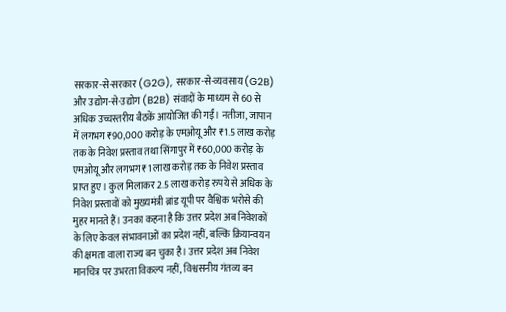सरकार-से-सरकार (G2G), सरकार-से-व्यवसाय (G2B) और उद्योग-से-उद्योग (B2B) संवादों के माध्यम से 60 से अधिक उच्चस्तरीय बैठकें आयोजित की गईं। नतीजा, जापान में लगभग ₹90,000 करोड़ के एमओयू और ₹1.5 लाख करोड़ तक के निवेश प्रस्ताव तथा सिंगापुर में ₹60,000 करोड़ के एमओयू और लगभग ₹1 लाख करोड़ तक के निवेश प्रस्ताव प्राप्त हुए। कुल मिलाकर 2.5 लाख करोड़ रुपये से अधिक के निवेश प्रस्तावों को मुख्यमंत्री ब्रांड यूपी पर वैश्विक भरोसे की मुहर मानते हैं। उनका कहना है कि उत्तर प्रदेश अब निवेशकों के लिए केवल संभावनाओं का प्रदेश नहीं, बल्कि क्रियान्वयन की क्षमता वाला राज्य बन चुका है। उत्तर प्रदेश अब निवेश मानचित्र पर उभरता विकल्प नहीं, विश्वसनीय गंतव्य बन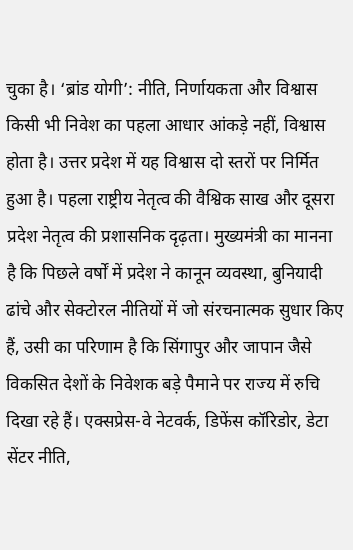चुका है। ‘ब्रांड योगी’: नीति, निर्णायकता और विश्वास किसी भी निवेश का पहला आधार आंकड़े नहीं, विश्वास होता है। उत्तर प्रदेश में यह विश्वास दो स्तरों पर निर्मित हुआ है। पहला राष्ट्रीय नेतृत्व की वैश्विक साख और दूसरा प्रदेश नेतृत्व की प्रशासनिक दृढ़ता। मुख्यमंत्री का मानना है कि पिछले वर्षों में प्रदेश ने कानून व्यवस्था, बुनियादी ढांचे और सेक्टोरल नीतियों में जो संरचनात्मक सुधार किए हैं, उसी का परिणाम है कि सिंगापुर और जापान जैसे विकसित देशों के निवेशक बड़े पैमाने पर राज्य में रुचि दिखा रहे हैं। एक्सप्रेस-वे नेटवर्क, डिफेंस कॉरिडोर, डेटा सेंटर नीति,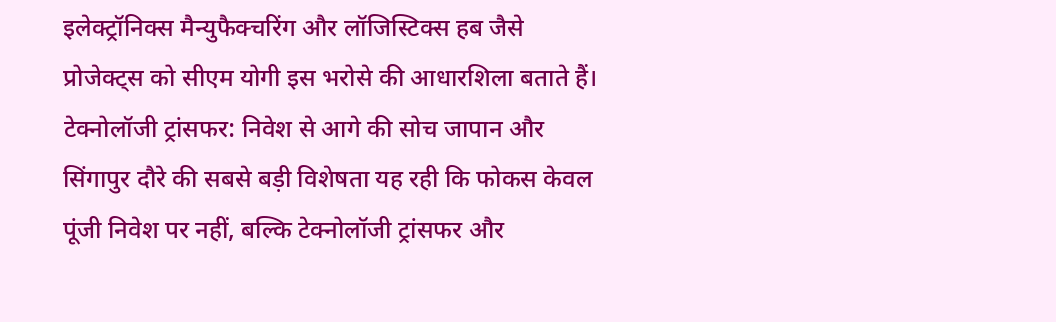इलेक्ट्रॉनिक्स मैन्युफैक्चरिंग और लॉजिस्टिक्स हब जैसे प्रोजेक्ट्स को सीएम योगी इस भरोसे की आधारशिला बताते हैं। टेक्नोलॉजी ट्रांसफर: निवेश से आगे की सोच जापान और सिंगापुर दौरे की सबसे बड़ी विशेषता यह रही कि फोकस केवल पूंजी निवेश पर नहीं, बल्कि टेक्नोलॉजी ट्रांसफर और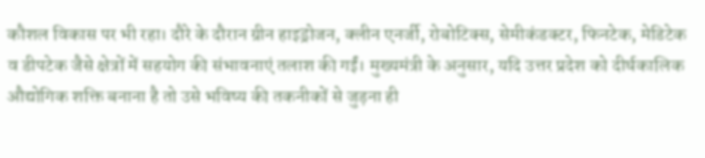कौशल विकास पर भी रहा। दौरे के दौरान ग्रीन हाइड्रोजन, क्लीन एनर्जी, रोबोटिक्स, सेमीकंडक्टर, फिनटेक, मेडिटेक व डीपटेक जैसे क्षेत्रों में सहयोग की संभावनाएं तलाश की गईं। मुख्यमंत्री के अनुसार, यदि उत्तर प्रदेश को दीर्घकालिक औद्योगिक शक्ति बनाना है तो उसे भविष्य की तकनीकों से जुड़ना ही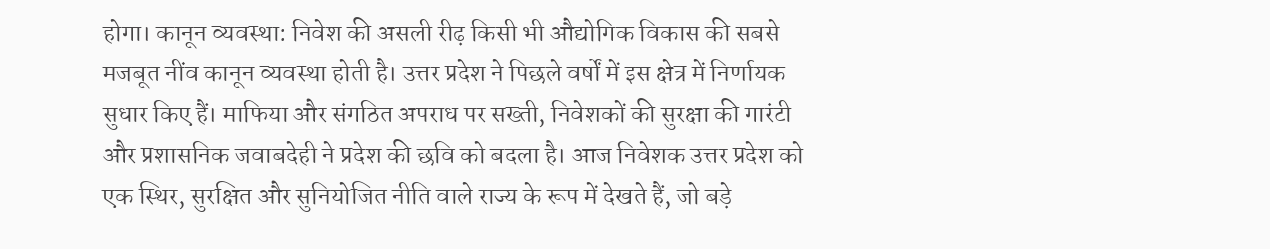होगा। कानून व्यवस्था: निवेश की असली रीढ़ किसी भी औद्योगिक विकास की सबसे मजबूत नींव कानून व्यवस्था होती है। उत्तर प्रदेश ने पिछले वर्षों में इस क्षेत्र में निर्णायक सुधार किए हैं। माफिया और संगठित अपराध पर सख्ती, निवेशकों की सुरक्षा की गारंटी और प्रशासनिक जवाबदेही ने प्रदेश की छवि को बदला है। आज निवेशक उत्तर प्रदेश को एक स्थिर, सुरक्षित और सुनियोजित नीति वाले राज्य के रूप में देखते हैं, जो बड़े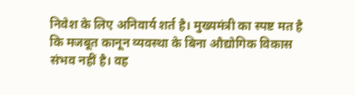निवेश के लिए अनिवार्य शर्त है। मुख्यमंत्री का स्पष्ट मत है कि मजबूत कानून व्यवस्था के बिना औद्योगिक विकास संभव नहीं है। वह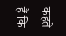कहते हैं कि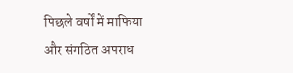पिछले वर्षों में माफिया और संगठित अपराध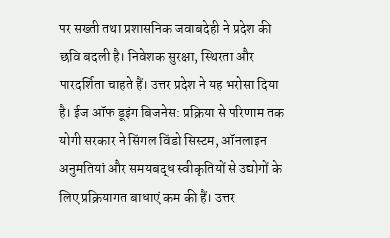पर सख्ती तथा प्रशासनिक जवाबदेही ने प्रदेश की छवि बदली है। निवेशक सुरक्षा, स्थिरता और पारदर्शिता चाहते हैं। उत्तर प्रदेश ने यह भरोसा दिया है। ईज ऑफ डूइंग बिजनेस: प्रक्रिया से परिणाम तक योगी सरकार ने सिंगल विंडो सिस्टम, ऑनलाइन अनुमतियां और समयबद्ध स्वीकृतियों से उद्योगों के लिए प्रक्रियागत बाधाएं कम की हैं। उत्तर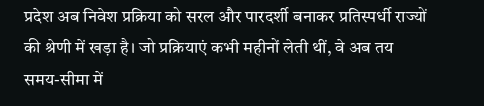प्रदेश अब निवेश प्रक्रिया को सरल और पारदर्शी बनाकर प्रतिस्पर्धी राज्यों की श्रेणी में खड़ा है। जो प्रक्रियाएं कभी महीनों लेती थीं, वे अब तय समय-सीमा में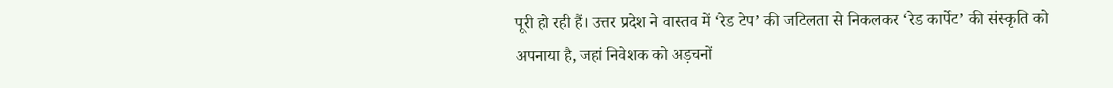पूरी हो रही हैं। उत्तर प्रदेश ने वास्तव में ‘रेड टेप’ की जटिलता से निकलकर ‘रेड कार्पेट’ की संस्कृति को अपनाया है, जहां निवेशक को अड़चनों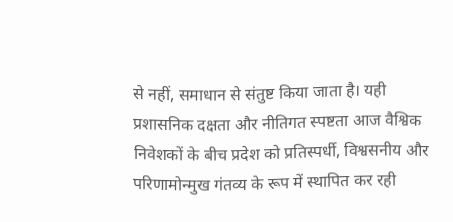से नहीं, समाधान से संतुष्ट किया जाता है। यही प्रशासनिक दक्षता और नीतिगत स्पष्टता आज वैश्विक निवेशकों के बीच प्रदेश को प्रतिस्पर्धी, विश्वसनीय और परिणामोन्मुख गंतव्य के रूप में स्थापित कर रही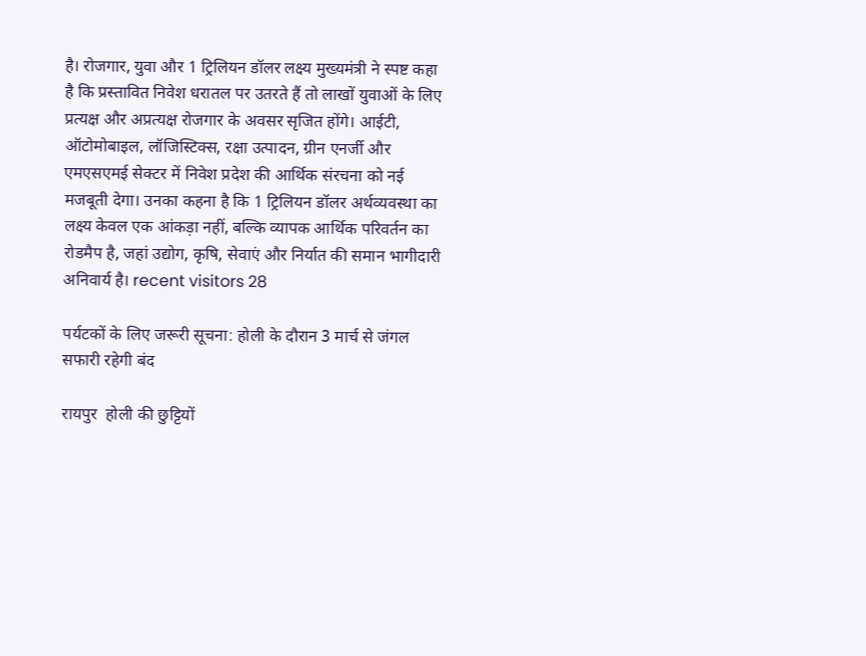है। रोजगार, युवा और 1 ट्रिलियन डॉलर लक्ष्य मुख्यमंत्री ने स्पष्ट कहा है कि प्रस्तावित निवेश धरातल पर उतरते हैं तो लाखों युवाओं के लिए प्रत्यक्ष और अप्रत्यक्ष रोजगार के अवसर सृजित होंगे। आईटी, ऑटोमोबाइल, लॉजिस्टिक्स, रक्षा उत्पादन, ग्रीन एनर्जी और एमएसएमई सेक्टर में निवेश प्रदेश की आर्थिक संरचना को नई मजबूती देगा। उनका कहना है कि 1 ट्रिलियन डॉलर अर्थव्यवस्था का लक्ष्य केवल एक आंकड़ा नहीं, बल्कि व्यापक आर्थिक परिवर्तन का रोडमैप है, जहां उद्योग, कृषि, सेवाएं और निर्यात की समान भागीदारी अनिवार्य है। recent visitors 28

पर्यटकों के लिए जरूरी सूचना: होली के दौरान 3 मार्च से जंगल सफारी रहेगी बंद

रायपुर  होली की छुट्टियों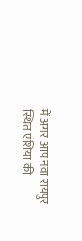में अगर आप नवा रायपुर स्थित एशिया की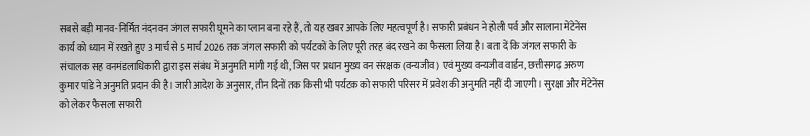सबसे बड़ी मानव-निर्मित नंदनवन जंगल सफारी घूमने का प्लान बना रहे हैं, तो यह खबर आपके लिए महत्वपूर्ण है। सफारी प्रबंधन ने होली पर्व और सालाना मेंटेनेंस कार्य को ध्यान में रखते हुए 3 मार्च से 5 मार्च 2026 तक जंगल सफारी को पर्यटकों के लिए पूरी तरह बंद रखने का फैसला लिया है। बता दें कि जंगल सफारी के संचालक सह वनमंडलाधिकारी द्वारा इस संबंध में अनुमति मांगी गई थी, जिस पर प्रधान मुख्य वन संरक्षक (वन्यजीव) एवं मुख्य वन्यजीव वार्डन, छत्तीसगढ़ अरुण कुमार पांडे ने अनुमति प्रदान की है। जारी आदेश के अनुसार, तीन दिनों तक किसी भी पर्यटक को सफारी परिसर में प्रवेश की अनुमति नहीं दी जाएगी। सुरक्षा और मेंटेनेंस को लेकर फैसला सफारी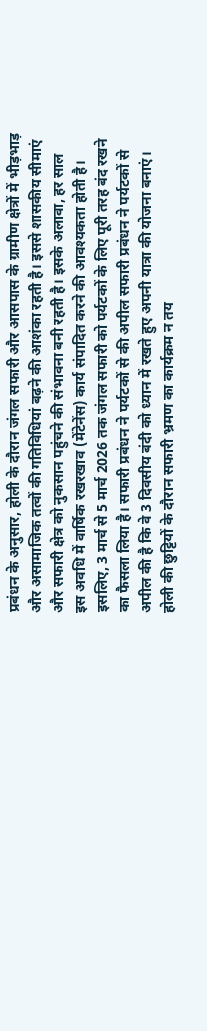प्रबंधन के अनुसार, होली के दौरान जंगल सफारी और आसपास के ग्रामीण क्षेत्रों में भीड़भाड़ और असामाजिक तत्वों की गतिविधियां बढ़ने की आशंका रहती है। इससे शासकीय सीमाएं और सफारी क्षेत्र को नुकसान पहुंचने की संभावना बनी रहती है। इसके अलावा, हर साल इस अवधि में वार्षिक रखरखाव (मेंटेनेंस) कार्य संपादित करने की आवश्यकता होती है। इसलिए, 3 मार्च से 5 मार्च 2026 तक जंगल सफारी को पर्यटकों के लिए पूरी तरह बंद रखने का फैसला लिया है। सफारी प्रबंधन ने पर्यटकों से की अपील सफारी प्रबंधन ने पर्यटकों से अपील की है कि वे 3 दिवसीय बंदी को ध्यान में रखते हुए अपनी यात्रा की योजना बनाएं। होली की छुट्टियों के दौरान सफारी भ्रमण का कार्यक्रम न तय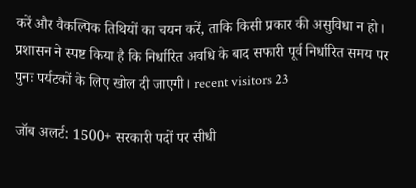करें और वैकल्पिक तिथियों का चयन करें, ताकि किसी प्रकार की असुविधा न हो। प्रशासन ने स्पष्ट किया है कि निर्धारित अवधि के बाद सफारी पूर्व निर्धारित समय पर पुनः पर्यटकों के लिए खोल दी जाएगी। recent visitors 23

जॉब अलर्ट: 1500+ सरकारी पदों पर सीधी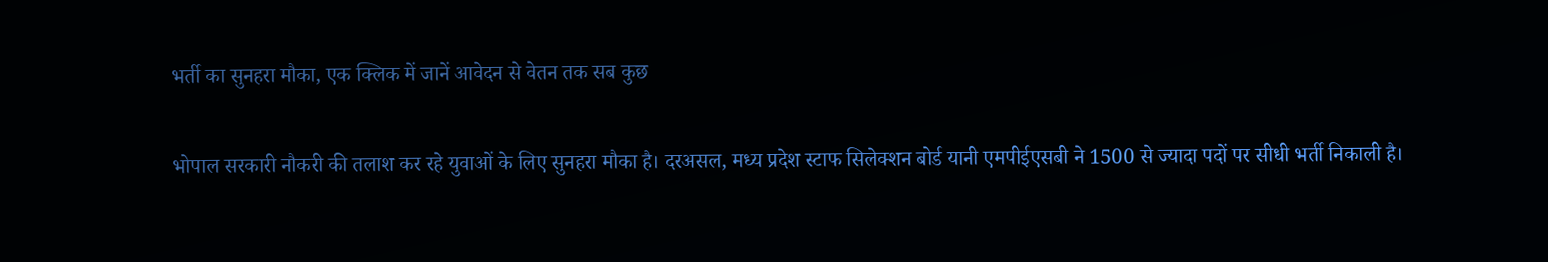भर्ती का सुनहरा मौका, एक क्लिक में जानें आवेदन से वेतन तक सब कुछ

भोपाल सरकारी नौकरी की तलाश कर रहे युवाओं के लिए सुनहरा मौका है। दरअसल, मध्य प्रदेश स्टाफ सिलेक्शन बोर्ड यानी एमपीईएसबी ने 1500 से ज्यादा पदों पर सीधी भर्ती निकाली है।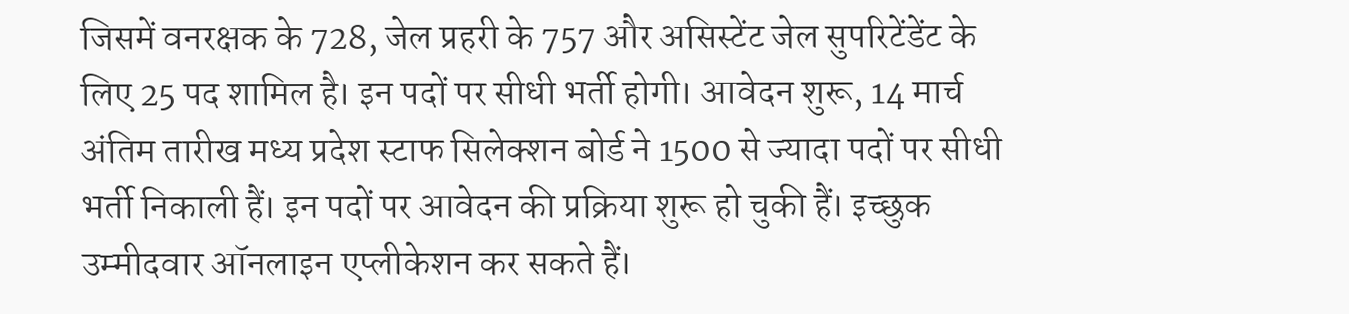जिसमें वनरक्षक के 728, जेल प्रहरी के 757 और असिस्टेंट जेल सुपरिटेंडेंट के लिए 25 पद शामिल है। इन पदों पर सीधी भर्ती होगी। आवेदन शुरू, 14 मार्च अंतिम तारीख मध्य प्रदेश स्टाफ सिलेक्शन बोर्ड ने 1500 से ज्यादा पदों पर सीधी भर्ती निकाली हैं। इन पदों पर आवेदन की प्रक्रिया शुरू हो चुकी हैं। इच्छुक उम्मीदवार ऑनलाइन एप्लीकेशन कर सकते हैं।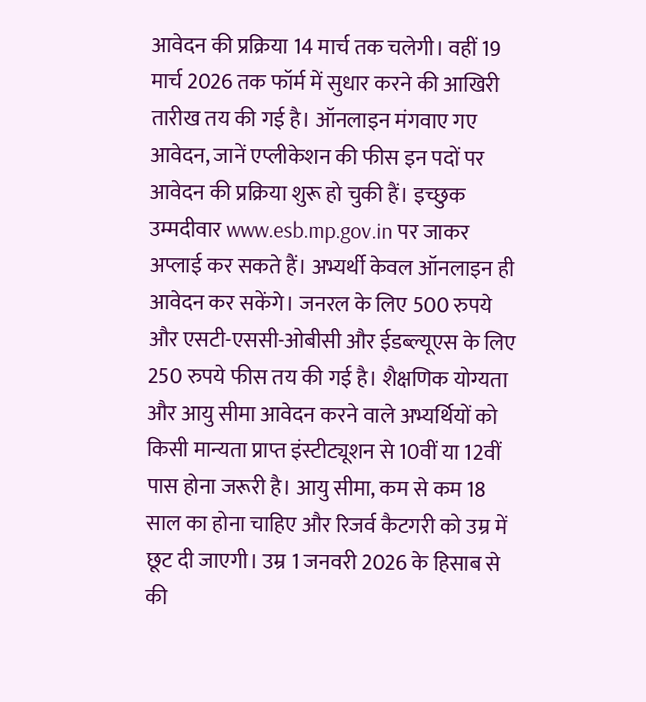आवेदन की प्रक्रिया 14 मार्च तक चलेगी। वहीं 19 मार्च 2026 तक फॉर्म में सुधार करने की आखिरी तारीख तय की गई है। ऑनलाइन मंगवाए गए आवेदन, जानें एप्लीकेशन की फीस इन पदों पर आवेदन की प्रक्रिया शुरू हो चुकी हैं। इच्छुक उम्मदीवार www.esb.mp.gov.in पर जाकर अप्लाई कर सकते हैं। अभ्यर्थी केवल ऑनलाइन ही आवेदन कर सकेंगे। जनरल के लिए 500 रुपये और एसटी-एससी-ओबीसी और ईडब्ल्यूएस के लिए 250 रुपये फीस तय की गई है। शैक्षणिक योग्यता और आयु सीमा आवेदन करने वाले अभ्यर्थियों को किसी मान्यता प्राप्त इंस्टीट्यूशन से 10वीं या 12वीं पास होना जरूरी है। आयु सीमा, कम से कम 18 साल का होना चाहिए और रिजर्व कैटगरी को उम्र में छूट दी जाएगी। उम्र 1 जनवरी 2026 के हिसाब से की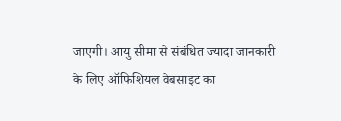जाएगी। आयु सीमा से संबंधित ज्यादा जानकारी के लिए ऑफिशियल वेबसाइट का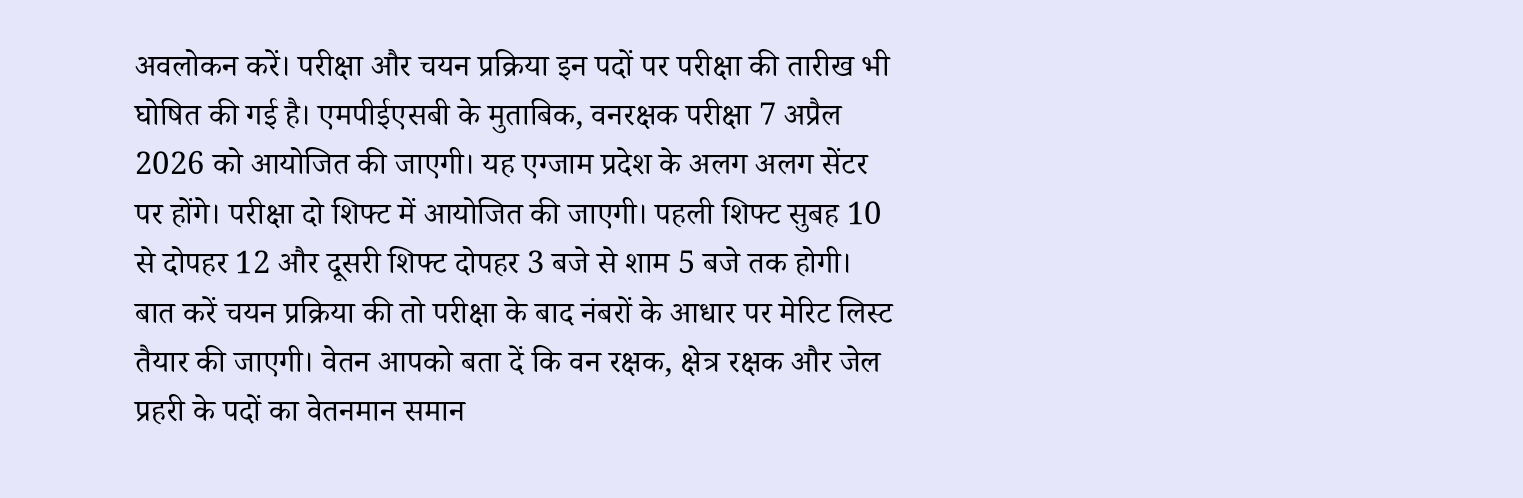अवलोकन करें। परीक्षा और चयन प्रक्रिया इन पदों पर परीक्षा की तारीख भी घोषित की गई है। एमपीईएसबी के मुताबिक, वनरक्षक परीक्षा 7 अप्रैल 2026 को आयोजित की जाएगी। यह एग्जाम प्रदेश के अलग अलग सेंटर पर होंगे। परीक्षा दो शिफ्ट में आयोजित की जाएगी। पहली शिफ्ट सुबह 10 से दोपहर 12 और दूसरी शिफ्ट दोपहर 3 बजे से शाम 5 बजे तक होगी। बात करें चयन प्रक्रिया की तो परीक्षा के बाद नंबरों के आधार पर मेरिट लिस्ट तैयार की जाएगी। वेतन आपको बता दें कि वन रक्षक, क्षेत्र रक्षक और जेल प्रहरी के पदों का वेतनमान समान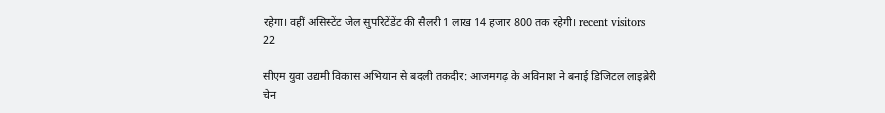रहेगा। वहीं असिस्टेंट जेल सुपरिटेंडेंट की सैलरी 1 लाख 14 हजार 800 तक रहेगी। recent visitors 22

सीएम युवा उद्यमी विकास अभियान से बदली तकदीर: आजमगढ़ के अविनाश ने बनाई डिजिटल लाइब्रेरी चेन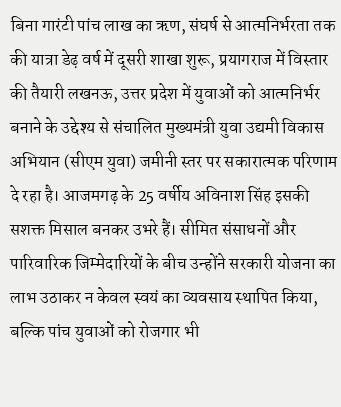बिना गारंटी पांच लाख का ऋण, संघर्ष से आत्मनिर्भरता तक की यात्रा डेढ़ वर्ष में दूसरी शाखा शुरू, प्रयागराज में विस्तार की तैयारी लखनऊ, उत्तर प्रदेश में युवाओं को आत्मनिर्भर बनाने के उद्देश्य से संचालित मुख्यमंत्री युवा उद्यमी विकास अभियान (सीएम युवा) जमीनी स्तर पर सकारात्मक परिणाम दे रहा है। आजमगढ़ के 25 वर्षीय अविनाश सिंह इसकी सशक्त मिसाल बनकर उभरे हैं। सीमित संसाधनों और पारिवारिक जिम्मेदारियों के बीच उन्होंने सरकारी योजना का लाभ उठाकर न केवल स्वयं का व्यवसाय स्थापित किया, बल्कि पांच युवाओं को रोजगार भी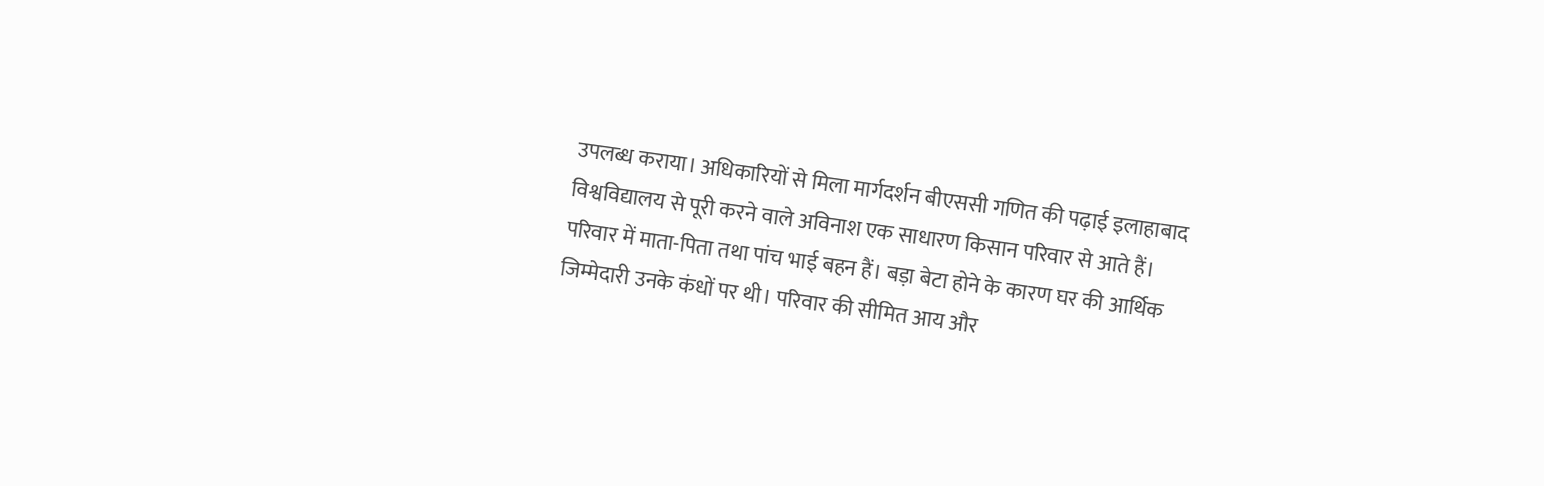उपलब्ध कराया। अधिकारियों से मिला मार्गदर्शन बीएससी गणित की पढ़ाई इलाहाबाद विश्वविद्यालय से पूरी करने वाले अविनाश एक साधारण किसान परिवार से आते हैं। परिवार में माता-पिता तथा पांच भाई बहन हैं। बड़ा बेटा होने के कारण घर की आर्थिक जिम्मेदारी उनके कंधों पर थी। परिवार की सीमित आय और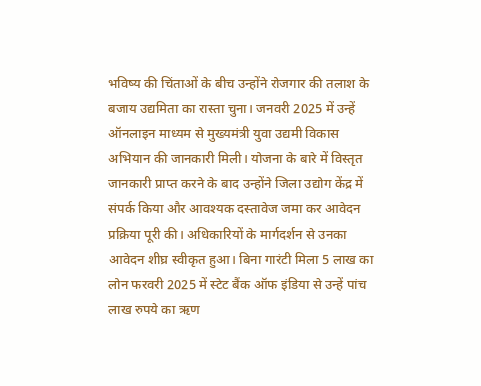भविष्य की चिंताओं के बीच उन्होंने रोजगार की तलाश के बजाय उद्यमिता का रास्ता चुना। जनवरी 2025 में उन्हें ऑनलाइन माध्यम से मुख्यमंत्री युवा उद्यमी विकास अभियान की जानकारी मिली। योजना के बारे में विस्तृत जानकारी प्राप्त करने के बाद उन्होंने जिला उद्योग केंद्र में संपर्क किया और आवश्यक दस्तावेज जमा कर आवेदन प्रक्रिया पूरी की। अधिकारियों के मार्गदर्शन से उनका आवेदन शीघ्र स्वीकृत हुआ। बिना गारंटी मिला 5 लाख का लोन फरवरी 2025 में स्टेट बैंक ऑफ इंडिया से उन्हें पांच लाख रुपये का ऋण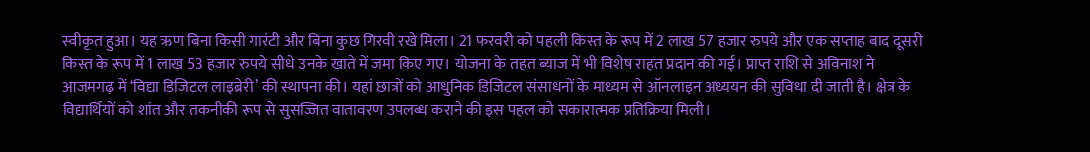स्वीकृत हुआ। यह ऋण बिना किसी गारंटी और बिना कुछ गिरवी रखे मिला। 21 फरवरी को पहली किस्त के रूप में 2 लाख 57 हजार रुपये और एक सप्ताह बाद दूसरी किस्त के रूप में 1 लाख 53 हजार रुपये सीधे उनके खाते में जमा किए गए। योजना के तहत ब्याज में भी विशेष राहत प्रदान की गई। प्राप्त राशि से अविनाश ने आजमगढ़ में ‘विद्या डिजिटल लाइब्रेरी’ की स्थापना की। यहां छात्रों को आधुनिक डिजिटल संसाधनों के माध्यम से ऑनलाइन अध्ययन की सुविधा दी जाती है। क्षेत्र के विद्यार्थियों को शांत और तकनीकी रूप से सुसज्जित वातावरण उपलब्ध कराने की इस पहल को सकारात्मक प्रतिक्रिया मिली।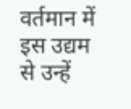वर्तमान में इस उद्यम से उन्हें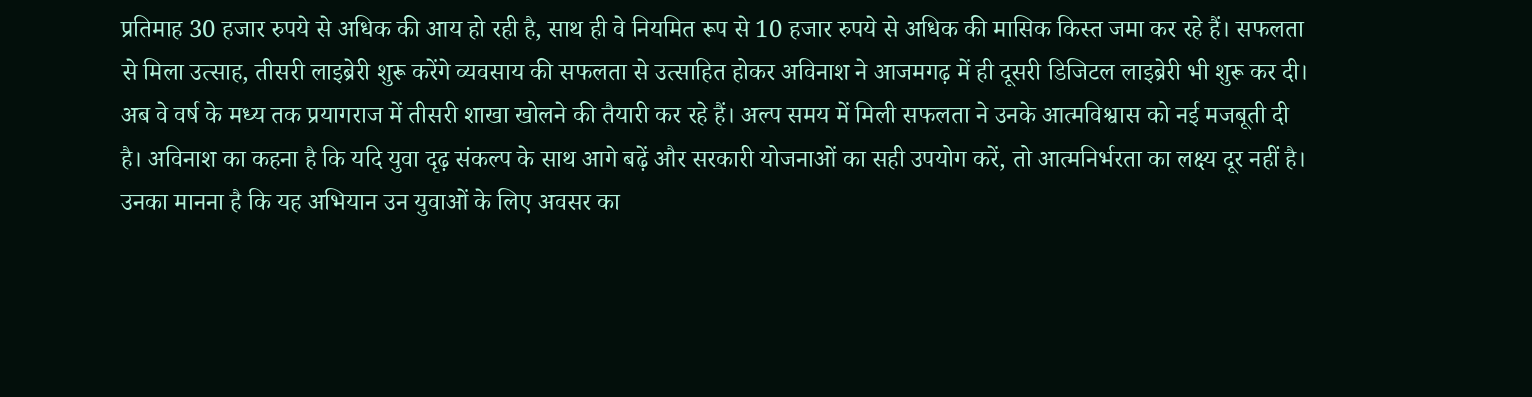प्रतिमाह 30 हजार रुपये से अधिक की आय हो रही है, साथ ही वे नियमित रूप से 10 हजार रुपये से अधिक की मासिक किस्त जमा कर रहे हैं। सफलता से मिला उत्साह, तीसरी लाइब्रेरी शुरू करेंगे व्यवसाय की सफलता से उत्साहित होकर अविनाश ने आजमगढ़ में ही दूसरी डिजिटल लाइब्रेरी भी शुरू कर दी। अब वे वर्ष के मध्य तक प्रयागराज में तीसरी शाखा खोलने की तैयारी कर रहे हैं। अल्प समय में मिली सफलता ने उनके आत्मविश्वास को नई मजबूती दी है। अविनाश का कहना है कि यदि युवा दृढ़ संकल्प के साथ आगे बढ़ें और सरकारी योजनाओं का सही उपयोग करें, तो आत्मनिर्भरता का लक्ष्य दूर नहीं है। उनका मानना है कि यह अभियान उन युवाओं के लिए अवसर का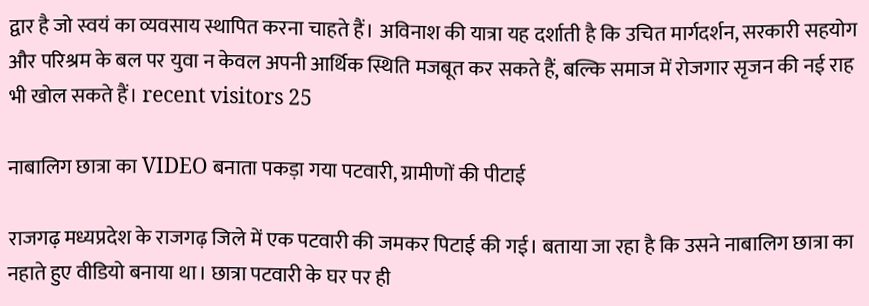द्वार है जो स्वयं का व्यवसाय स्थापित करना चाहते हैं। अविनाश की यात्रा यह दर्शाती है कि उचित मार्गदर्शन, सरकारी सहयोग और परिश्रम के बल पर युवा न केवल अपनी आर्थिक स्थिति मजबूत कर सकते हैं, बल्कि समाज में रोजगार सृजन की नई राह भी खोल सकते हैं। recent visitors 25

नाबालिग छात्रा का VIDEO बनाता पकड़ा गया पटवारी, ग्रामीणों की पीटाई

राजगढ़ मध्यप्रदेश के राजगढ़ जिले में एक पटवारी की जमकर पिटाई की गई। बताया जा रहा है कि उसने नाबालिग छात्रा का नहाते हुए वीडियो बनाया था। छात्रा पटवारी के घर पर ही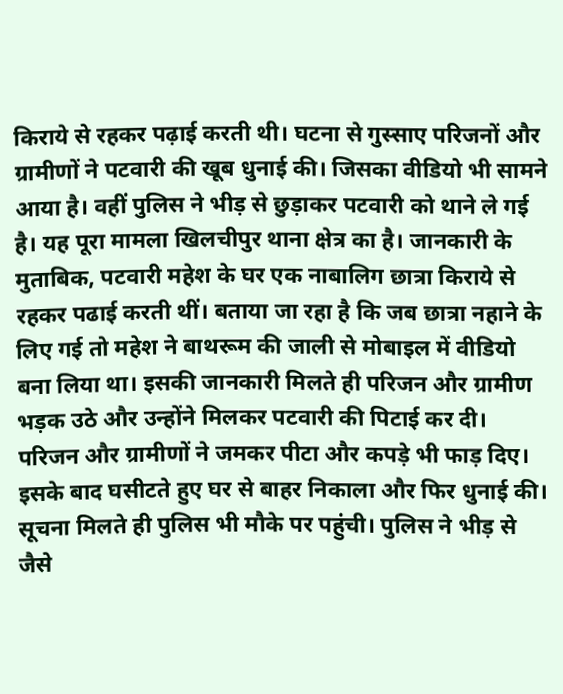किराये से रहकर पढ़ाई करती थी। घटना से गुस्साए परिजनों और ग्रामीणों ने पटवारी की खूब धुनाई की। जिसका वीडियो भी सामने आया है। वहीं पुलिस ने भीड़ से छुड़ाकर पटवारी को थाने ले गई है। यह पूरा मामला खिलचीपुर थाना क्षेत्र का है। जानकारी के मुताबिक, पटवारी महेश के घर एक नाबालिग छात्रा किराये से रहकर पढाई करती थीं। बताया जा रहा है कि जब छात्रा नहाने के लिए गई तो महेश ने बाथरूम की जाली से मोबाइल में वीडियो बना लिया था। इसकी जानकारी मिलते ही परिजन और ग्रामीण भड़क उठे और उन्होंने मिलकर पटवारी की पिटाई कर दी। परिजन और ग्रामीणों ने जमकर पीटा और कपड़े भी फाड़ दिए। इसके बाद घसीटते हुए घर से बाहर निकाला और फिर धुनाई की। सूचना मिलते ही पुलिस भी मौके पर पहुंची। पुलिस ने भीड़ से जैसे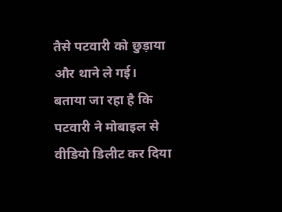तैसे पटवारी को छुड़ाया और थाने ले गई। बताया जा रहा है कि पटवारी ने मोबाइल से वीडियो डिलीट कर दिया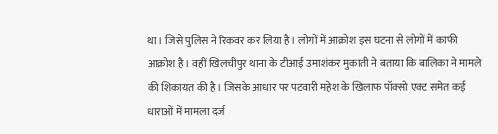था। जिसे पुलिस ने रिकवर कर लिया है। लोगों में आक्रोश इस घटना से लोगों में काफी आक्रोश है। वहीं खिलचीपुर थाना के टीआई उमाशंकर मुकाती ने बताया कि बालिका ने मामले की शिकायत की है। जिसके आधार पर पटवारी महेश के खिलाफ पॉक्सो एक्ट समेत कई धाराओं में मामला दर्ज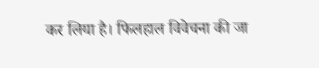कर लिया है। फिलहाल विवेचना की जा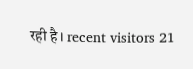रही है। recent visitors 21